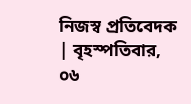নিজস্ব প্রতিবেদক | বৃহস্পতিবার, ০৬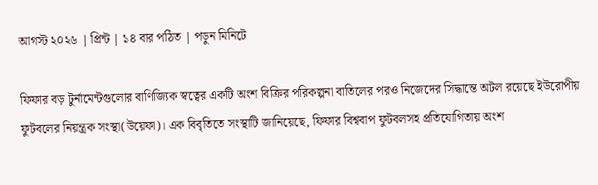আগস্ট ২০২৬ | প্রিন্ট | ১৪ বার পঠিত | পড়ুন মিনিটে

ফিফার বড় টুর্নামেন্টগুলোর বাণিজ্যিক স্বত্বের একটি অংশ বিক্রির পরিকল্পনা বাতিলের পরও নিজেদের সিদ্ধান্তে অটল রয়েছে ইউরোপীয় ফুটবলের নিয়ন্ত্রক সংস্থা(উয়েফা)। এক বিবৃতিতে সংস্থাটি জানিয়েছে, ফিফার বিশ্ববাপ ফুটবলসহ প্রতিযোগিতায় অংশ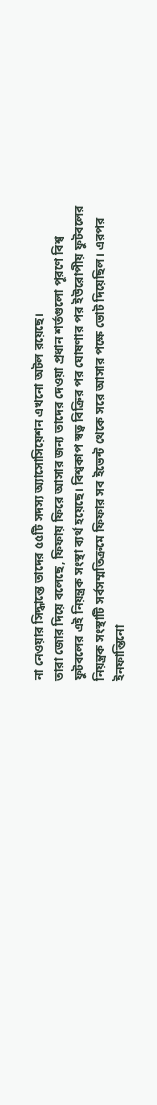না নেওয়ার সিদ্ধান্তে তাদের ৫৫টি সদস্য অ্যাসোসিয়েশন এখনো অটল রয়েছে।
তারা জোর দিয়ে বলেছে, ফিফায় ফিরে আসার জন্য তাদের দেওয়া প্রধান শর্তগুলো পূরণে বিশ্ব ফুটবলের এই নিয়ন্ত্রক সংস্থা ব্যর্থ হয়েছে। বিশ্বকাপ স্বত্ব বিক্রির পর ঘোষণার পর ইউরোপীয় ফুটবলের নিয়ন্ত্রক সংস্থাটি সর্বসম্মতিক্রমে ফিফার সব ইভেন্ট থেকে সরে আসার পক্ষে ভোট দিয়েছিল। এরপর ইনফান্তিনো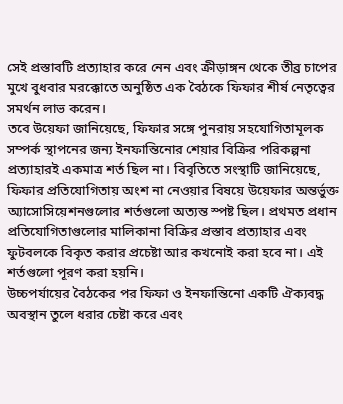সেই প্রস্তাবটি প্রত্যাহার করে নেন এবং ক্রীড়াঙ্গন থেকে তীব্র চাপের মুখে বুধবার মরক্কোতে অনুষ্ঠিত এক বৈঠকে ফিফার শীর্ষ নেতৃত্বের সমর্থন লাভ করেন।
তবে উয়েফা জানিয়েছে, ফিফার সঙ্গে পুনরায় সহযোগিতামূলক সম্পর্ক স্থাপনের জন্য ইনফান্তিনোর শেয়ার বিক্রির পরিকল্পনা প্রত্যাহারই একমাত্র শর্ত ছিল না। বিবৃতিতে সংস্থাটি জানিয়েছে, ফিফার প্রতিযোগিতায় অংশ না নেওয়ার বিষয়ে উয়েফার অন্তর্ভুক্ত অ্যাসোসিয়েশনগুলোর শর্তগুলো অত্যন্ত স্পষ্ট ছিল। প্রথমত প্রধান প্রতিযোগিতাগুলোর মালিকানা বিক্রির প্রস্তাব প্রত্যাহার এবং ফুটবলকে বিকৃত করার প্রচেষ্টা আর কখনোই করা হবে না। এই শর্তগুলো পূরণ করা হয়নি।
উচ্চপর্যায়ের বৈঠকের পর ফিফা ও ইনফান্তিনো একটি ঐক্যবদ্ধ অবস্থান তুলে ধরার চেষ্টা করে এবং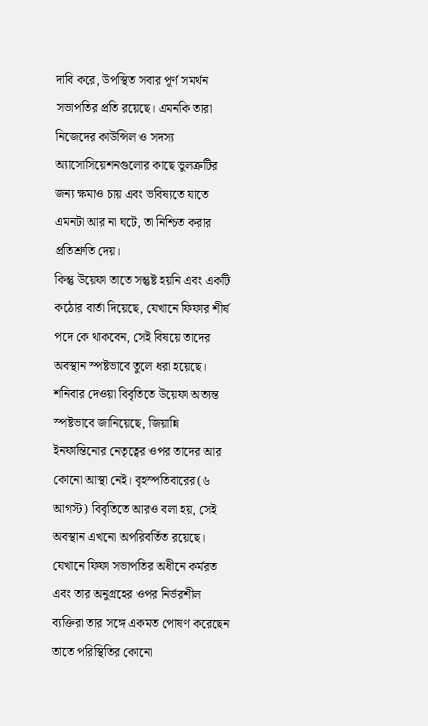দাবি করে, উপস্থিত সবার পূর্ণ সমর্থন সভাপতির প্রতি রয়েছে। এমনকি তারা নিজেদের কাউন্সিল ও সদস্য অ্যাসোসিয়েশনগুলোর কাছে ভুলত্রুটির জন্য ক্ষমাও চায় এবং ভবিষ্যতে যাতে এমনটা আর না ঘটে, তা নিশ্চিত করার প্রতিশ্রুতি দেয়।
কিন্তু উয়েফা তাতে সন্তুষ্ট হয়নি এবং একটি কঠোর বার্তা দিয়েছে, যেখানে ফিফার শীর্ষ পদে কে থাকবেন, সেই বিষয়ে তাদের অবস্থান স্পষ্টভাবে তুলে ধরা হয়েছে। শনিবার দেওয়া বিবৃতিতে উয়েফা অত্যন্ত স্পষ্টভাবে জানিয়েছে, জিয়ান্নি ইনফান্তিনোর নেতৃত্বের ওপর তাদের আর কোনো আস্থা নেই। বৃহস্পতিবারের(৬ আগস্ট) বিবৃতিতে আরও বলা হয়, সেই অবস্থান এখনো অপরিবর্তিত রয়েছে। যেখানে ফিফা সভাপতির অধীনে কর্মরত এবং তার অনুগ্রহের ওপর নির্ভরশীল ব্যক্তিরা তার সঙ্গে একমত পোষণ করেছেন তাতে পরিস্থিতির কোনো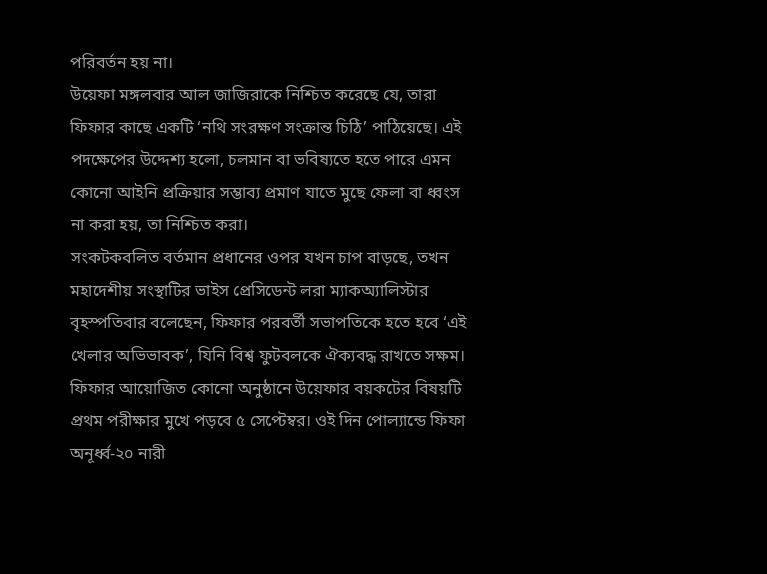পরিবর্তন হয় না।
উয়েফা মঙ্গলবার আল জাজিরাকে নিশ্চিত করেছে যে, তারা ফিফার কাছে একটি ‘নথি সংরক্ষণ সংক্রান্ত চিঠি’ পাঠিয়েছে। এই পদক্ষেপের উদ্দেশ্য হলো, চলমান বা ভবিষ্যতে হতে পারে এমন কোনো আইনি প্রক্রিয়ার সম্ভাব্য প্রমাণ যাতে মুছে ফেলা বা ধ্বংস না করা হয়, তা নিশ্চিত করা।
সংকটকবলিত বর্তমান প্রধানের ওপর যখন চাপ বাড়ছে, তখন মহাদেশীয় সংস্থাটির ভাইস প্রেসিডেন্ট লরা ম্যাকঅ্যালিস্টার বৃহস্পতিবার বলেছেন, ফিফার পরবর্তী সভাপতিকে হতে হবে ‘এই খেলার অভিভাবক’, যিনি বিশ্ব ফুটবলকে ঐক্যবদ্ধ রাখতে সক্ষম। ফিফার আয়োজিত কোনো অনুষ্ঠানে উয়েফার বয়কটের বিষয়টি প্রথম পরীক্ষার মুখে পড়বে ৫ সেপ্টেম্বর। ওই দিন পোল্যান্ডে ফিফা অনূর্ধ্ব-২০ নারী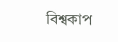বিশ্বকাপ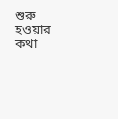শুরু হওয়ার কথা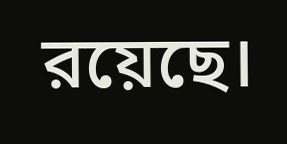রয়েছে।